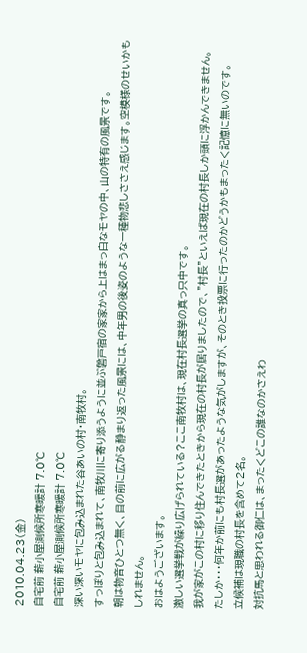2010.04.23(金)
自宅前 薪小屋測候所寒暖計 7.0℃
自宅前 薪小屋測候所寒暖計 7.0℃
深い深いモヤに包み込まれた谷あいの村・南牧村。
すっぽりと包み込まれて、南牧川に寄り添うように並ぶ磐戸宿の家家から上はまっ白なモヤの中、山の特有の風景です。
朝は物音ひとつ無く、目の前に広がる静まり返った風景には、中年男の後姿のような一種物悲しささえ感じます。空模様のせいかもしれません。
おはようございます。
激しい選挙戦が繰り広げられている?ここ南牧村は、現在村長選挙の真っ只中です。
我が家がこの村に移り住んできたときから現在の村長が居りましたので、"村長"といえば現在の村長しか頭に浮かんできません。
たしか・・・何年か前にも村長選があったような気がしますが、そのとき投票に行ったのかどうかもまったく記憶に無いのです。
立候補は現職の村長を含めて2名。
対抗馬と思われる御仁は、まったくどこの誰なのかさえわ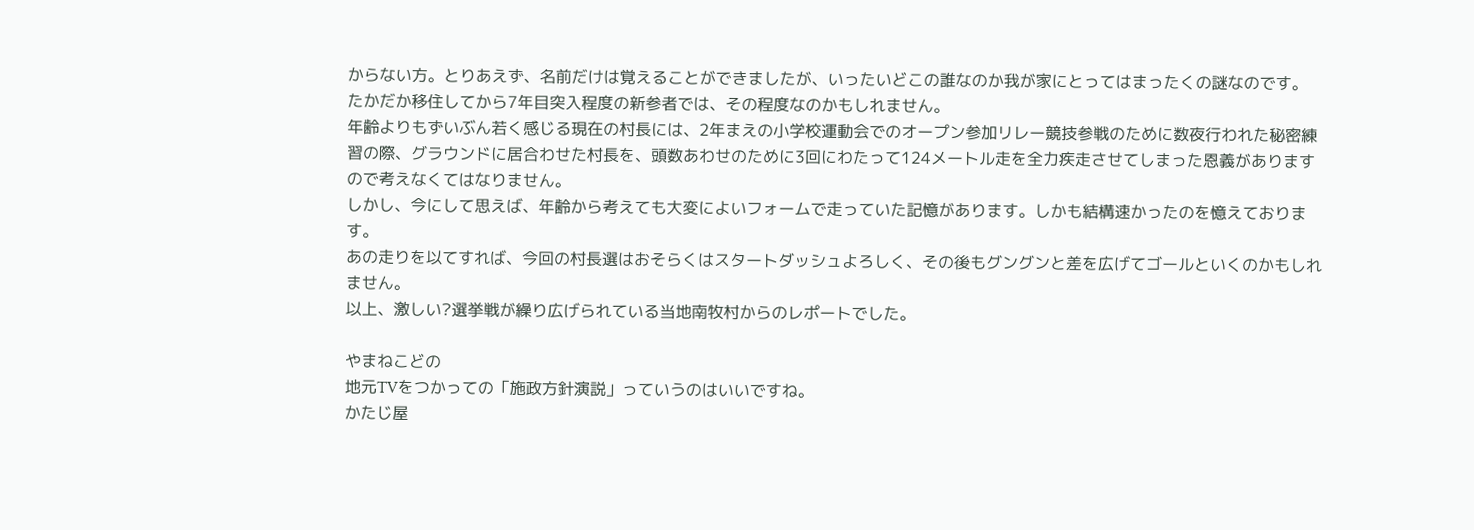からない方。とりあえず、名前だけは覚えることができましたが、いったいどこの誰なのか我が家にとってはまったくの謎なのです。
たかだか移住してから7年目突入程度の新参者では、その程度なのかもしれません。
年齢よりもずいぶん若く感じる現在の村長には、2年まえの小学校運動会でのオープン参加リレー競技参戦のために数夜行われた秘密練習の際、グラウンドに居合わせた村長を、頭数あわせのために3回にわたって124メートル走を全力疾走させてしまった恩義がありますので考えなくてはなりません。
しかし、今にして思えば、年齢から考えても大変によいフォームで走っていた記憶があります。しかも結構速かったのを憶えております。
あの走りを以てすれば、今回の村長選はおそらくはスタートダッシュよろしく、その後もグングンと差を広げてゴールといくのかもしれません。
以上、激しい?選挙戦が繰り広げられている当地南牧村からのレポートでした。

やまねこどの
地元TVをつかっての「施政方針演説」っていうのはいいですね。
かたじ屋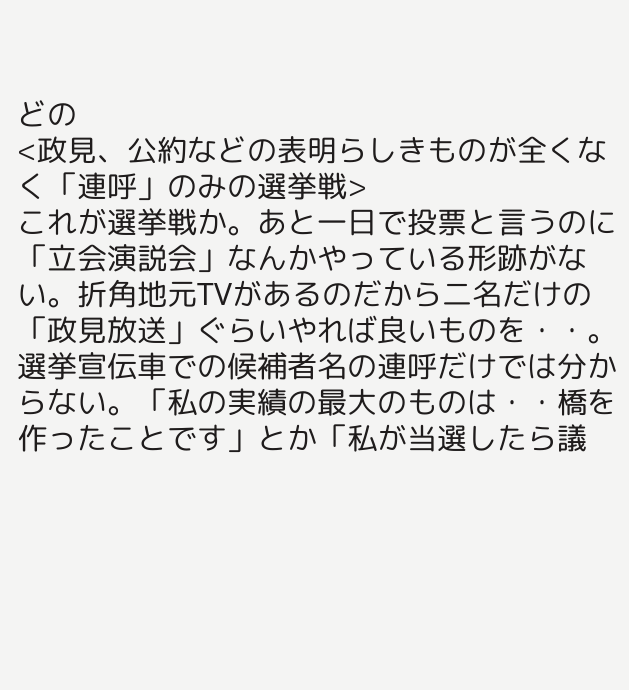どの
<政見、公約などの表明らしきものが全くなく「連呼」のみの選挙戦>
これが選挙戦か。あと一日で投票と言うのに「立会演説会」なんかやっている形跡がない。折角地元TVがあるのだから二名だけの「政見放送」ぐらいやれば良いものを・・。選挙宣伝車での候補者名の連呼だけでは分からない。「私の実績の最大のものは・・橋を作ったことです」とか「私が当選したら議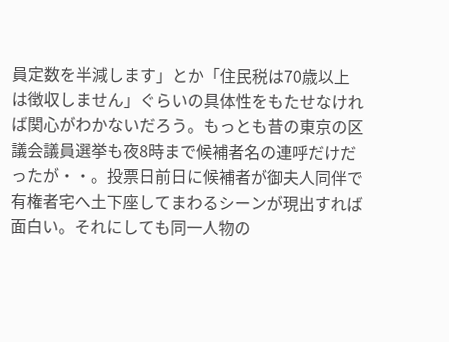員定数を半減します」とか「住民税は70歳以上は徴収しません」ぐらいの具体性をもたせなければ関心がわかないだろう。もっとも昔の東京の区議会議員選挙も夜8時まで候補者名の連呼だけだったが・・。投票日前日に候補者が御夫人同伴で有権者宅へ土下座してまわるシーンが現出すれば面白い。それにしても同一人物の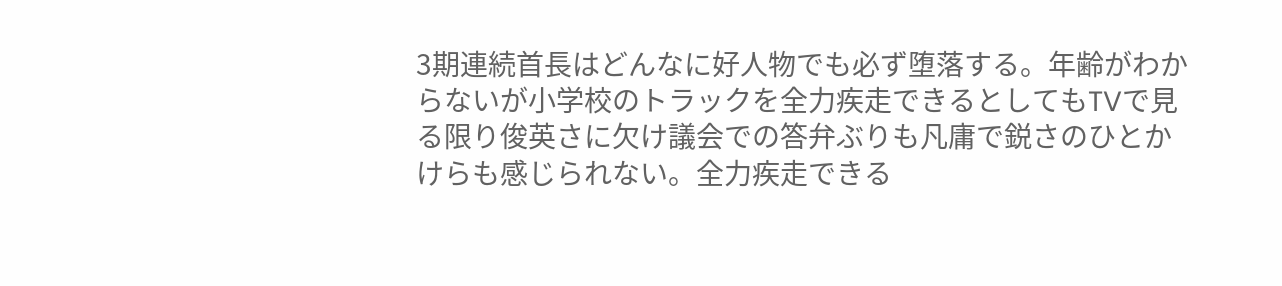3期連続首長はどんなに好人物でも必ず堕落する。年齢がわからないが小学校のトラックを全力疾走できるとしてもTVで見る限り俊英さに欠け議会での答弁ぶりも凡庸で鋭さのひとかけらも感じられない。全力疾走できる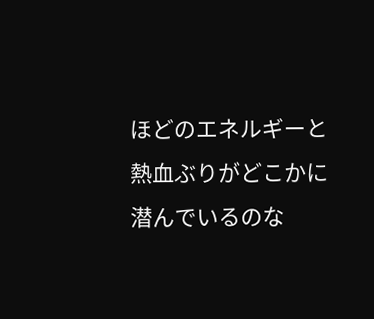ほどのエネルギーと熱血ぶりがどこかに潜んでいるのな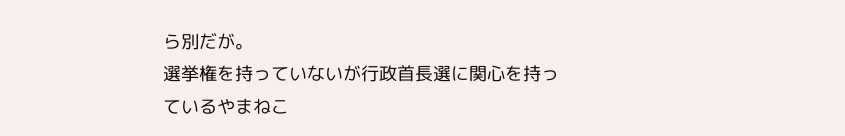ら別だが。
選挙権を持っていないが行政首長選に関心を持っているやまねこ